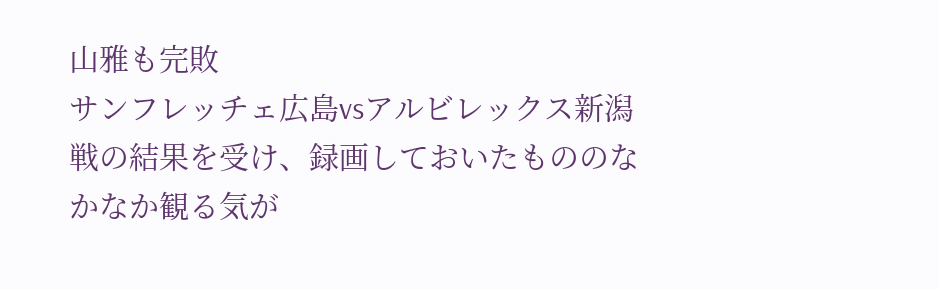山雅も完敗
サンフレッチェ広島vsアルビレックス新潟戦の結果を受け、録画しておいたもののなかなか観る気が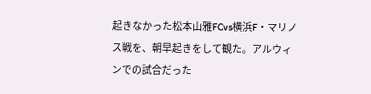起きなかった松本山雅FCvs横浜F・マリノス戦を、朝早起きをして観た。アルウィンでの試合だった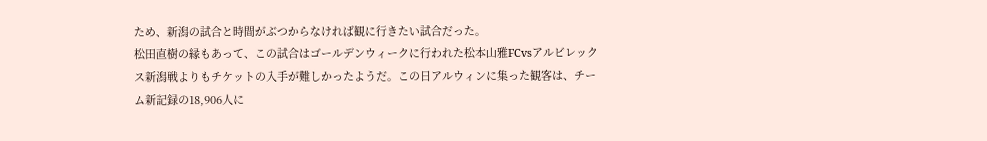ため、新潟の試合と時間がぶつからなければ観に行きたい試合だった。
松田直樹の縁もあって、この試合はゴールデンウィークに行われた松本山雅FCvsアルビレックス新潟戦よりもチケットの入手が難しかったようだ。この日アルウィンに集った観客は、チーム新記録の18,906人に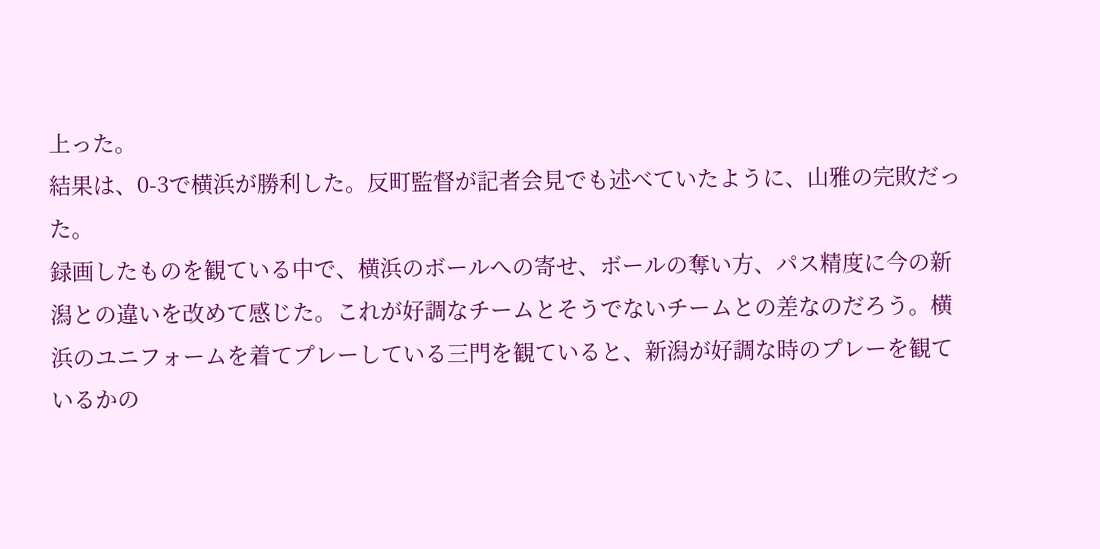上った。
結果は、0-3で横浜が勝利した。反町監督が記者会見でも述べていたように、山雅の完敗だった。
録画したものを観ている中で、横浜のボールへの寄せ、ボールの奪い方、パス精度に今の新潟との違いを改めて感じた。これが好調なチームとそうでないチームとの差なのだろう。横浜のユニフォームを着てプレーしている三門を観ていると、新潟が好調な時のプレーを観ているかの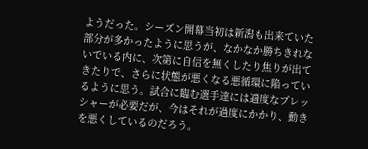ようだった。シーズン開幕当初は新潟も出来ていた部分が多かったように思うが、なかなか勝ちきれないでいる内に、次第に自信を無くしたり焦りが出てきたりで、さらに状態が悪くなる悪循環に陥っているように思う。試合に臨む選手達には適度なプレッシャーが必要だが、今はそれが過度にかかり、動きを悪くしているのだろう。